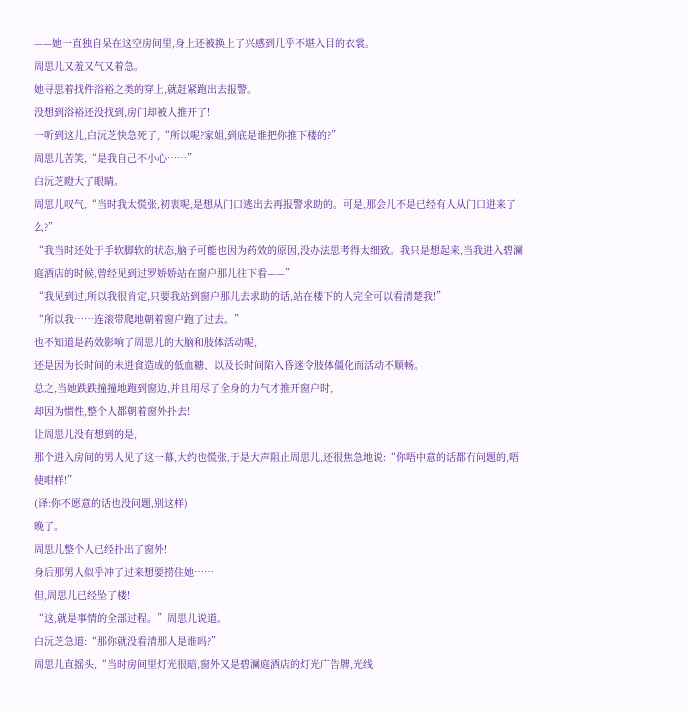——她一直独自呆在这空房间里,身上还被换上了兴感到几乎不堪入目的衣裳。
周思儿又羞又气又着急。
她寻思着找件浴裕之类的穿上,就赶紧跑出去报警。
没想到浴裕还没找到,房门却被人推开了!
一听到这儿,白沅芝快急死了,“所以呢?家姐,到底是谁把你推下楼的?”
周思儿苦笑,“是我自己不小心……”
白沅芝瞪大了眼睛。
周思儿叹气,“当时我太慌张,初衷呢,是想从门口逃出去再报警求助的。可是,那会儿不是已经有人从门口进来了么?”
“我当时还处于手软脚软的状态,脑子可能也因为药效的原因,没办法思考得太细致。我只是想起来,当我进入碧澜庭酒店的时候,曾经见到过罗娇娇站在窗户那儿往下看——”
“我见到过,所以我很肯定,只要我站到窗户那儿去求助的话,站在楼下的人完全可以看清楚我!”
“所以我……连滚带爬地朝着窗户跑了过去。”
也不知道是药效影响了周思儿的大脑和肢体活动呢,
还是因为长时间的未进食造成的低血糖、以及长时间陷入昏迷令肢体僵化而活动不顺畅。
总之,当她跌跌撞撞地跑到窗边,并且用尽了全身的力气才推开窗户时,
却因为惯性,整个人都朝着窗外扑去!
让周思儿没有想到的是,
那个进入房间的男人见了这一幕,大约也慌张,于是大声阻止周思儿,还很焦急地说:“你唔中意的话都冇问题的,唔使咁样!”
(译:你不愿意的话也没问题,别这样)
晚了。
周思儿整个人已经扑出了窗外!
身后那男人似乎冲了过来想要捞住她……
但,周思儿已经坠了楼!
“这,就是事情的全部过程。”周思儿说道。
白沅芝急道:“那你就没看清那人是谁吗?”
周思儿直摇头,“当时房间里灯光很暗,窗外又是碧澜庭酒店的灯光广告牌,光线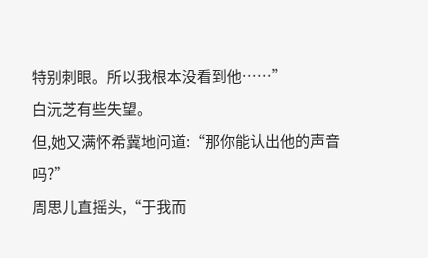特别刺眼。所以我根本没看到他……”
白沅芝有些失望。
但,她又满怀希冀地问道:“那你能认出他的声音吗?”
周思儿直摇头,“于我而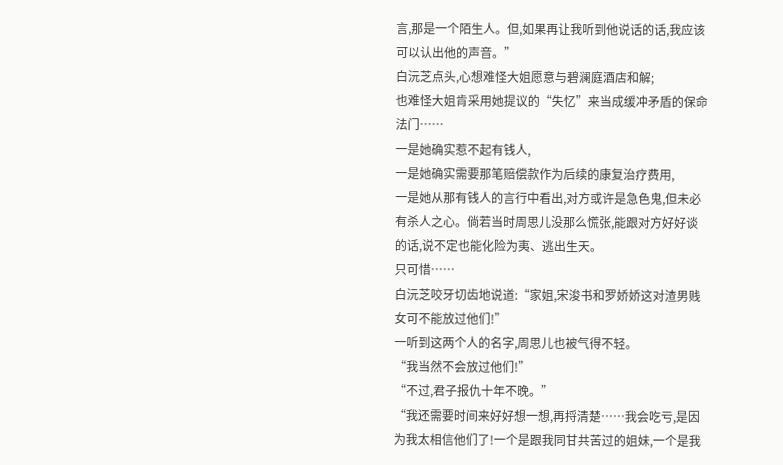言,那是一个陌生人。但,如果再让我听到他说话的话,我应该可以认出他的声音。”
白沅芝点头,心想难怪大姐愿意与碧澜庭酒店和解;
也难怪大姐肯采用她提议的“失忆”来当成缓冲矛盾的保命法门……
一是她确实惹不起有钱人,
一是她确实需要那笔赔偿款作为后续的康复治疗费用,
一是她从那有钱人的言行中看出,对方或许是急色鬼,但未必有杀人之心。倘若当时周思儿没那么慌张,能跟对方好好谈的话,说不定也能化险为夷、逃出生天。
只可惜……
白沅芝咬牙切齿地说道:“家姐,宋浚书和罗娇娇这对渣男贱女可不能放过他们!”
一听到这两个人的名字,周思儿也被气得不轻。
“我当然不会放过他们!”
“不过,君子报仇十年不晚。”
“我还需要时间来好好想一想,再捋清楚……我会吃亏,是因为我太相信他们了!一个是跟我同甘共苦过的姐妹,一个是我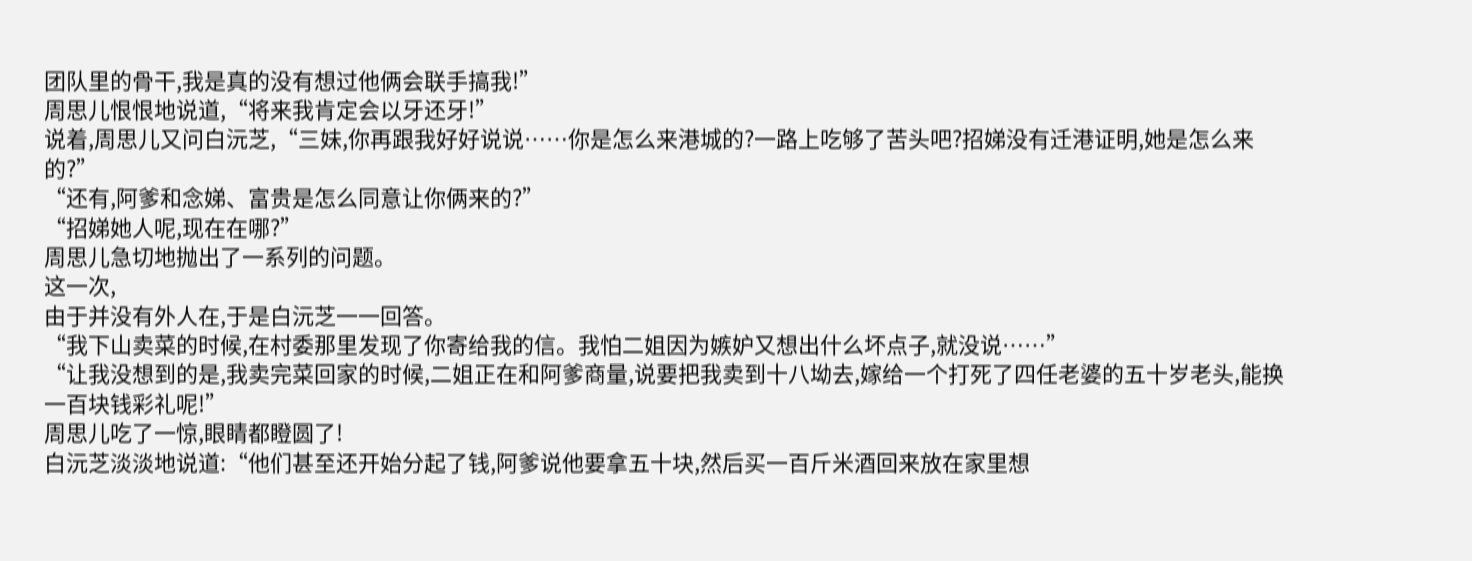团队里的骨干,我是真的没有想过他俩会联手搞我!”
周思儿恨恨地说道,“将来我肯定会以牙还牙!”
说着,周思儿又问白沅芝,“三妹,你再跟我好好说说……你是怎么来港城的?一路上吃够了苦头吧?招娣没有迁港证明,她是怎么来的?”
“还有,阿爹和念娣、富贵是怎么同意让你俩来的?”
“招娣她人呢,现在在哪?”
周思儿急切地抛出了一系列的问题。
这一次,
由于并没有外人在,于是白沅芝一一回答。
“我下山卖菜的时候,在村委那里发现了你寄给我的信。我怕二姐因为嫉妒又想出什么坏点子,就没说……”
“让我没想到的是,我卖完菜回家的时候,二姐正在和阿爹商量,说要把我卖到十八坳去,嫁给一个打死了四任老婆的五十岁老头,能换一百块钱彩礼呢!”
周思儿吃了一惊,眼睛都瞪圆了!
白沅芝淡淡地说道:“他们甚至还开始分起了钱,阿爹说他要拿五十块,然后买一百斤米酒回来放在家里想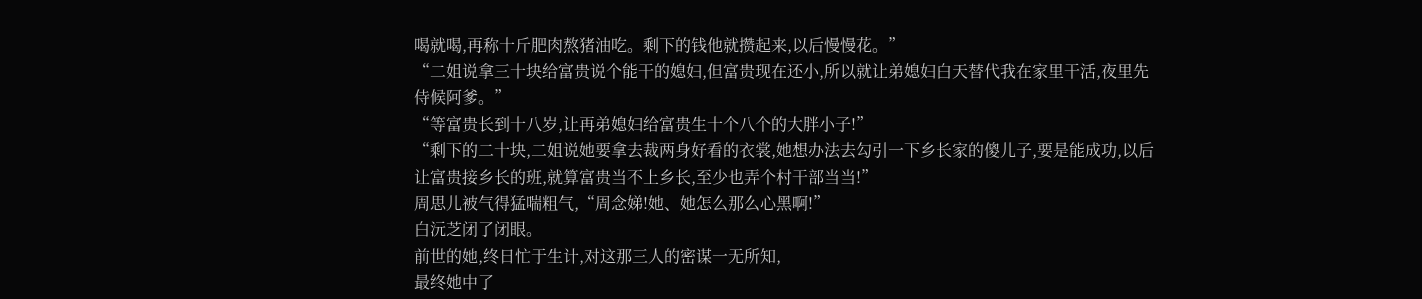喝就喝,再称十斤肥肉熬猪油吃。剩下的钱他就攒起来,以后慢慢花。”
“二姐说拿三十块给富贵说个能干的媳妇,但富贵现在还小,所以就让弟媳妇白天替代我在家里干活,夜里先侍候阿爹。”
“等富贵长到十八岁,让再弟媳妇给富贵生十个八个的大胖小子!”
“剩下的二十块,二姐说她要拿去裁两身好看的衣裳,她想办法去勾引一下乡长家的傻儿子,要是能成功,以后让富贵接乡长的班,就算富贵当不上乡长,至少也弄个村干部当当!”
周思儿被气得猛喘粗气,“周念娣!她、她怎么那么心黑啊!”
白沅芝闭了闭眼。
前世的她,终日忙于生计,对这那三人的密谋一无所知,
最终她中了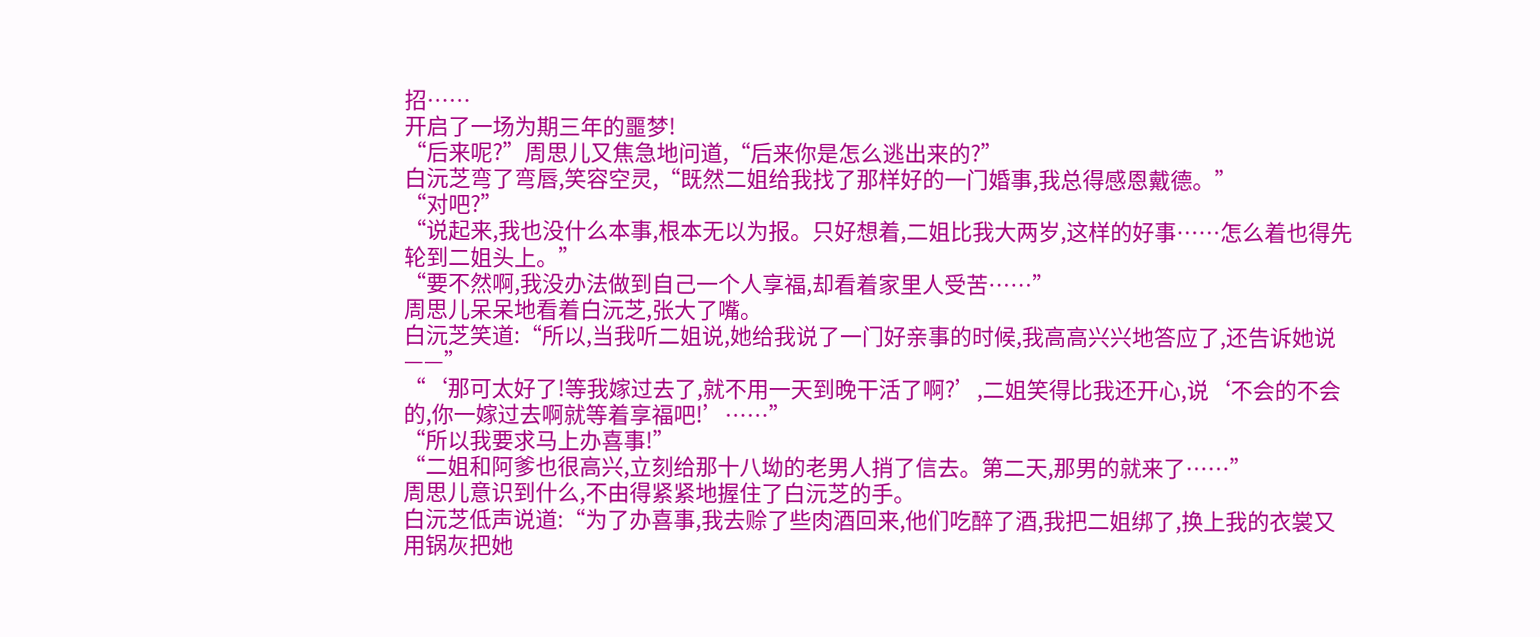招……
开启了一场为期三年的噩梦!
“后来呢?”周思儿又焦急地问道,“后来你是怎么逃出来的?”
白沅芝弯了弯唇,笑容空灵,“既然二姐给我找了那样好的一门婚事,我总得感恩戴德。”
“对吧?”
“说起来,我也没什么本事,根本无以为报。只好想着,二姐比我大两岁,这样的好事……怎么着也得先轮到二姐头上。”
“要不然啊,我没办法做到自己一个人享福,却看着家里人受苦……”
周思儿呆呆地看着白沅芝,张大了嘴。
白沅芝笑道:“所以,当我听二姐说,她给我说了一门好亲事的时候,我高高兴兴地答应了,还告诉她说——”
“‘那可太好了!等我嫁过去了,就不用一天到晚干活了啊?’,二姐笑得比我还开心,说‘不会的不会的,你一嫁过去啊就等着享福吧!’……”
“所以我要求马上办喜事!”
“二姐和阿爹也很高兴,立刻给那十八坳的老男人捎了信去。第二天,那男的就来了……”
周思儿意识到什么,不由得紧紧地握住了白沅芝的手。
白沅芝低声说道:“为了办喜事,我去赊了些肉酒回来,他们吃醉了酒,我把二姐绑了,换上我的衣裳又用锅灰把她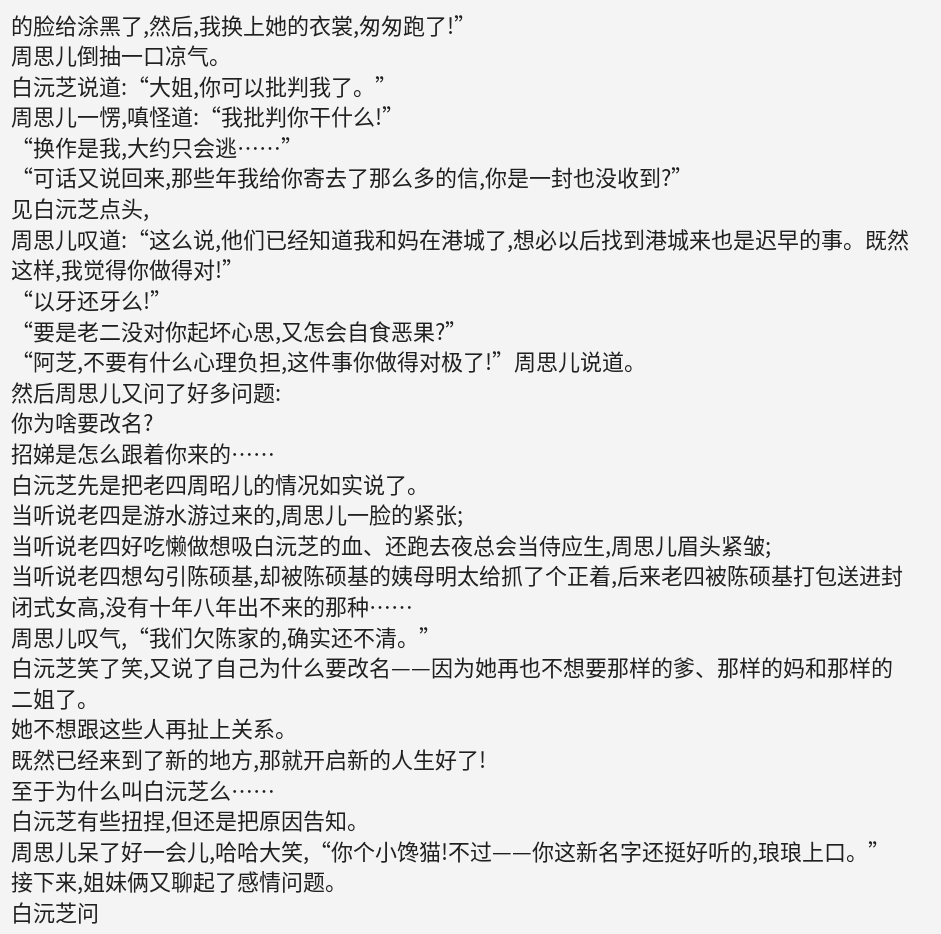的脸给涂黑了,然后,我换上她的衣裳,匆匆跑了!”
周思儿倒抽一口凉气。
白沅芝说道:“大姐,你可以批判我了。”
周思儿一愣,嗔怪道:“我批判你干什么!”
“换作是我,大约只会逃……”
“可话又说回来,那些年我给你寄去了那么多的信,你是一封也没收到?”
见白沅芝点头,
周思儿叹道:“这么说,他们已经知道我和妈在港城了,想必以后找到港城来也是迟早的事。既然这样,我觉得你做得对!”
“以牙还牙么!”
“要是老二没对你起坏心思,又怎会自食恶果?”
“阿芝,不要有什么心理负担,这件事你做得对极了!”周思儿说道。
然后周思儿又问了好多问题:
你为啥要改名?
招娣是怎么跟着你来的……
白沅芝先是把老四周昭儿的情况如实说了。
当听说老四是游水游过来的,周思儿一脸的紧张;
当听说老四好吃懒做想吸白沅芝的血、还跑去夜总会当侍应生,周思儿眉头紧皱;
当听说老四想勾引陈硕基,却被陈硕基的姨母明太给抓了个正着,后来老四被陈硕基打包送进封闭式女高,没有十年八年出不来的那种……
周思儿叹气,“我们欠陈家的,确实还不清。”
白沅芝笑了笑,又说了自己为什么要改名——因为她再也不想要那样的爹、那样的妈和那样的二姐了。
她不想跟这些人再扯上关系。
既然已经来到了新的地方,那就开启新的人生好了!
至于为什么叫白沅芝么……
白沅芝有些扭捏,但还是把原因告知。
周思儿呆了好一会儿,哈哈大笑,“你个小馋猫!不过——你这新名字还挺好听的,琅琅上口。”
接下来,姐妹俩又聊起了感情问题。
白沅芝问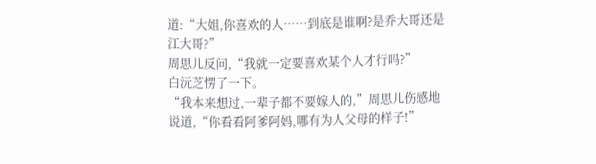道:“大姐,你喜欢的人……到底是谁啊?是乔大哥还是江大哥?”
周思儿反问,“我就一定要喜欢某个人才行吗?”
白沅芝愣了一下。
“我本来想过,一辈子都不要嫁人的,”周思儿伤感地说道,“你看看阿爹阿妈,哪有为人父母的样子!”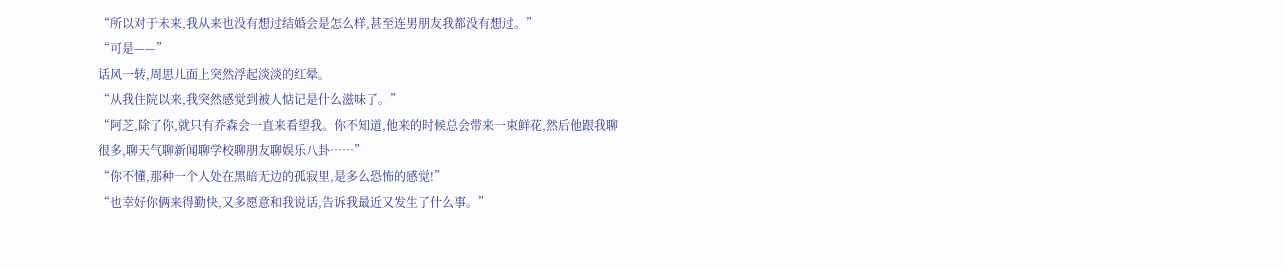“所以对于未来,我从来也没有想过结婚会是怎么样,甚至连男朋友我都没有想过。”
“可是——”
话风一转,周思儿面上突然浮起淡淡的红晕。
“从我住院以来,我突然感觉到被人惦记是什么滋味了。”
“阿芝,除了你,就只有乔森会一直来看望我。你不知道,他来的时候总会带来一束鲜花,然后他跟我聊很多,聊天气聊新闻聊学校聊朋友聊娱乐八卦……”
“你不懂,那种一个人处在黑暗无边的孤寂里,是多么恐怖的感觉!”
“也幸好你俩来得勤快,又多愿意和我说话,告诉我最近又发生了什么事。”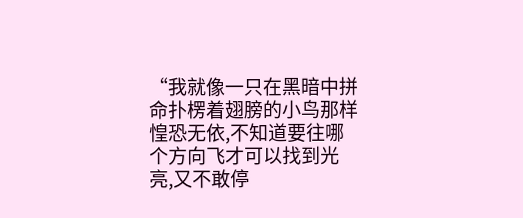“我就像一只在黑暗中拼命扑楞着翅膀的小鸟那样惶恐无依,不知道要往哪个方向飞才可以找到光亮,又不敢停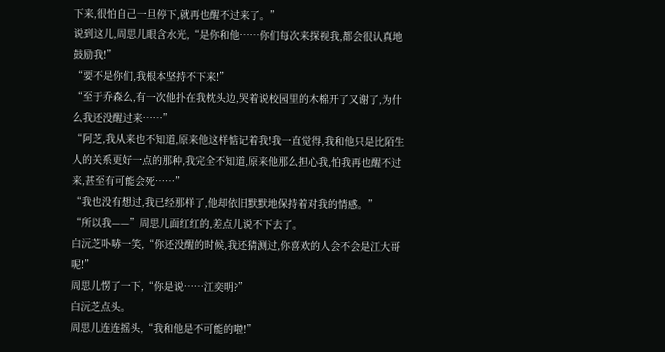下来,很怕自己一旦停下,就再也醒不过来了。”
说到这儿,周思儿眼含水光,“是你和他……你们每次来探视我,都会很认真地鼓励我!”
“要不是你们,我根本坚持不下来!”
“至于乔森么,有一次他扑在我枕头边,哭着说校园里的木棉开了又谢了,为什么我还没醒过来……”
“阿芝,我从来也不知道,原来他这样惦记着我!我一直觉得,我和他只是比陌生人的关系更好一点的那种,我完全不知道,原来他那么担心我,怕我再也醒不过来,甚至有可能会死……”
“我也没有想过,我已经那样了,他却依旧默默地保持着对我的情感。”
“所以我——”周思儿面红红的,差点儿说不下去了。
白沅芝卟哧一笑,“你还没醒的时候,我还猜测过,你喜欢的人会不会是江大哥呢!”
周思儿愣了一下,“你是说……江奕明?”
白沅芝点头。
周思儿连连摇头,“我和他是不可能的啦!”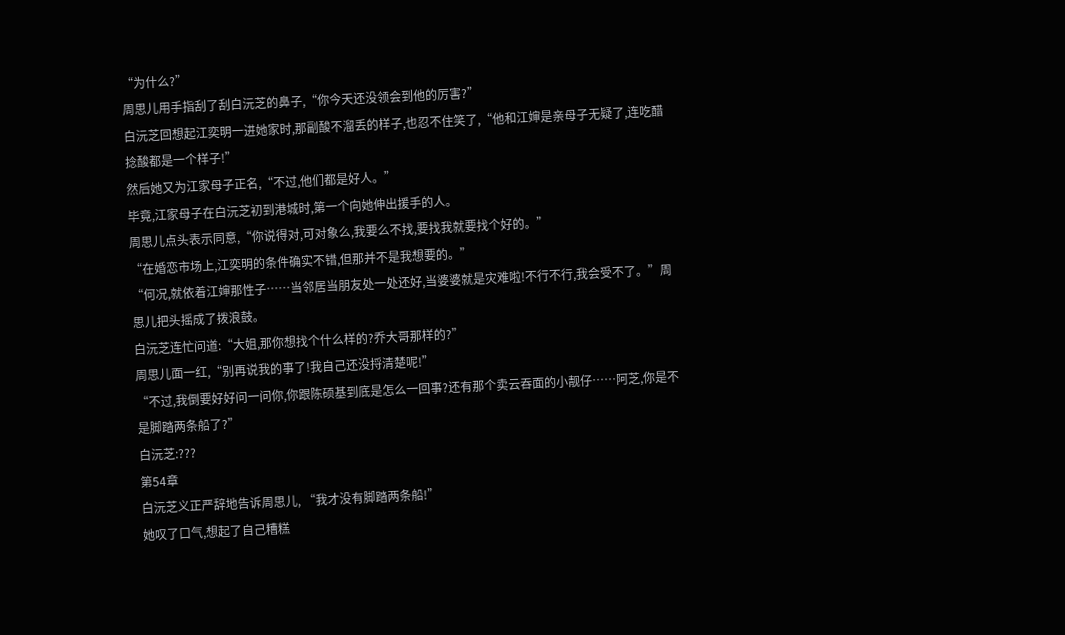“为什么?”
周思儿用手指刮了刮白沅芝的鼻子,“你今天还没领会到他的厉害?”
白沅芝回想起江奕明一进她家时,那副酸不溜丢的样子,也忍不住笑了,“他和江婶是亲母子无疑了,连吃醋捻酸都是一个样子!”
然后她又为江家母子正名,“不过,他们都是好人。”
毕竟,江家母子在白沅芝初到港城时,第一个向她伸出援手的人。
周思儿点头表示同意,“你说得对,可对象么,我要么不找,要找我就要找个好的。”
“在婚恋市场上,江奕明的条件确实不错,但那并不是我想要的。”
“何况,就依着江婶那性子……当邻居当朋友处一处还好,当婆婆就是灾难啦!不行不行,我会受不了。”周思儿把头摇成了拨浪鼓。
白沅芝连忙问道:“大姐,那你想找个什么样的?乔大哥那样的?”
周思儿面一红,“别再说我的事了!我自己还没捋清楚呢!”
“不过,我倒要好好问一问你,你跟陈硕基到底是怎么一回事?还有那个卖云吞面的小靓仔……阿芝,你是不是脚踏两条船了?”
白沅芝:???
第54章
白沅芝义正严辞地告诉周思儿, “我才没有脚踏两条船!”
她叹了口气,想起了自己糟糕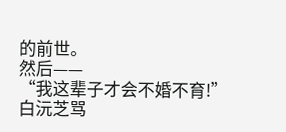的前世。
然后——
“我这辈子才会不婚不育!”白沅芝骂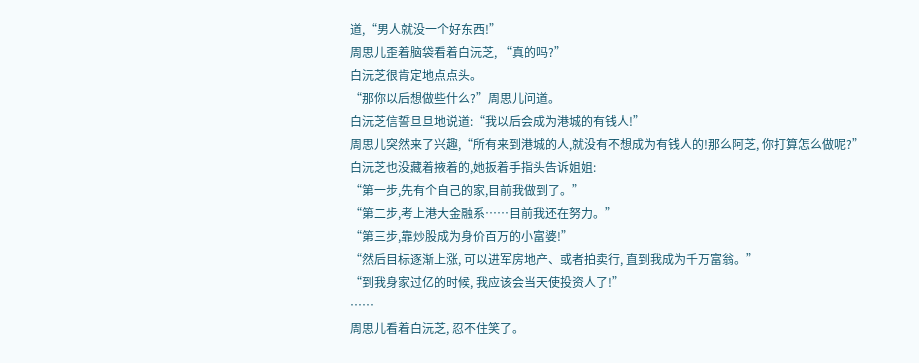道,“男人就没一个好东西!”
周思儿歪着脑袋看着白沅芝, “真的吗?”
白沅芝很肯定地点点头。
“那你以后想做些什么?”周思儿问道。
白沅芝信誓旦旦地说道:“我以后会成为港城的有钱人!”
周思儿突然来了兴趣,“所有来到港城的人,就没有不想成为有钱人的!那么阿芝, 你打算怎么做呢?”
白沅芝也没藏着掖着的,她扳着手指头告诉姐姐:
“第一步,先有个自己的家,目前我做到了。”
“第二步,考上港大金融系……目前我还在努力。”
“第三步,靠炒股成为身价百万的小富婆!”
“然后目标逐渐上涨, 可以进军房地产、或者拍卖行, 直到我成为千万富翁。”
“到我身家过亿的时候, 我应该会当天使投资人了!”
……
周思儿看着白沅芝, 忍不住笑了。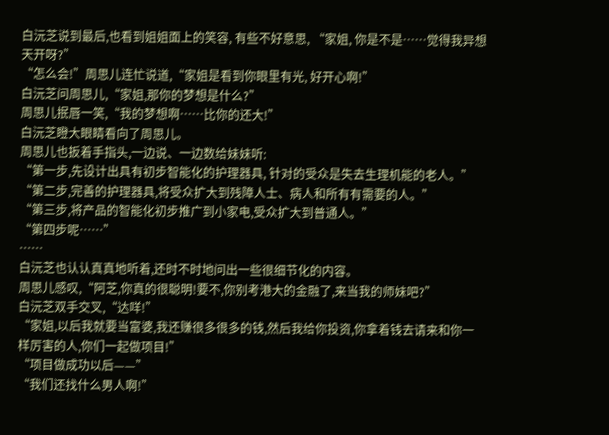白沅芝说到最后,也看到姐姐面上的笑容, 有些不好意思, “家姐, 你是不是……觉得我异想天开呀?”
“怎么会!”周思儿连忙说道,“家姐是看到你眼里有光, 好开心啊!”
白沅芝问周思儿,“家姐,那你的梦想是什么?”
周思儿抿唇一笑,“我的梦想啊……比你的还大!”
白沅芝瞪大眼睛看向了周思儿。
周思儿也扳着手指头,一边说、一边数给妹妹听:
“第一步,先设计出具有初步智能化的护理器具, 针对的受众是失去生理机能的老人。”
“第二步,完善的护理器具,将受众扩大到残障人士、病人和所有有需要的人。”
“第三步,将产品的智能化初步推广到小家电,受众扩大到普通人。”
“第四步呢……”
……
白沅芝也认认真真地听着,还时不时地问出一些很细节化的内容。
周思儿感叹,“阿芝,你真的很聪明!要不,你别考港大的金融了,来当我的师妹吧?”
白沅芝双手交叉,“达咩!”
“家姐,以后我就要当富婆,我还赚很多很多的钱,然后我给你投资,你拿着钱去请来和你一样厉害的人,你们一起做项目!”
“项目做成功以后——”
“我们还找什么男人啊!”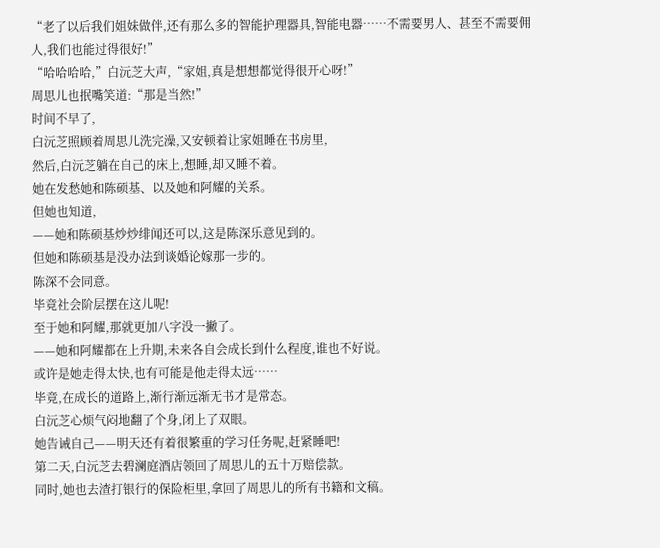“老了以后我们姐妹做伴,还有那么多的智能护理器具,智能电器……不需要男人、甚至不需要佣人,我们也能过得很好!”
“哈哈哈哈,”白沅芝大声,“家姐,真是想想都觉得很开心呀!”
周思儿也抿嘴笑道:“那是当然!”
时间不早了,
白沅芝照顾着周思儿洗完澡,又安顿着让家姐睡在书房里,
然后,白沅芝躺在自己的床上,想睡,却又睡不着。
她在发愁她和陈硕基、以及她和阿耀的关系。
但她也知道,
——她和陈硕基炒炒绯闻还可以,这是陈深乐意见到的。
但她和陈硕基是没办法到谈婚论嫁那一步的。
陈深不会同意。
毕竟社会阶层摆在这儿呢!
至于她和阿耀,那就更加八字没一撇了。
——她和阿耀都在上升期,未来各自会成长到什么程度,谁也不好说。
或许是她走得太快,也有可能是他走得太远……
毕竟,在成长的道路上,渐行渐远渐无书才是常态。
白沅芝心烦气闷地翻了个身,闭上了双眼。
她告诫自己——明天还有着很繁重的学习任务呢,赶紧睡吧!
第二天,白沅芝去碧澜庭酒店领回了周思儿的五十万赔偿款。
同时,她也去渣打银行的保险柜里,拿回了周思儿的所有书籍和文稿。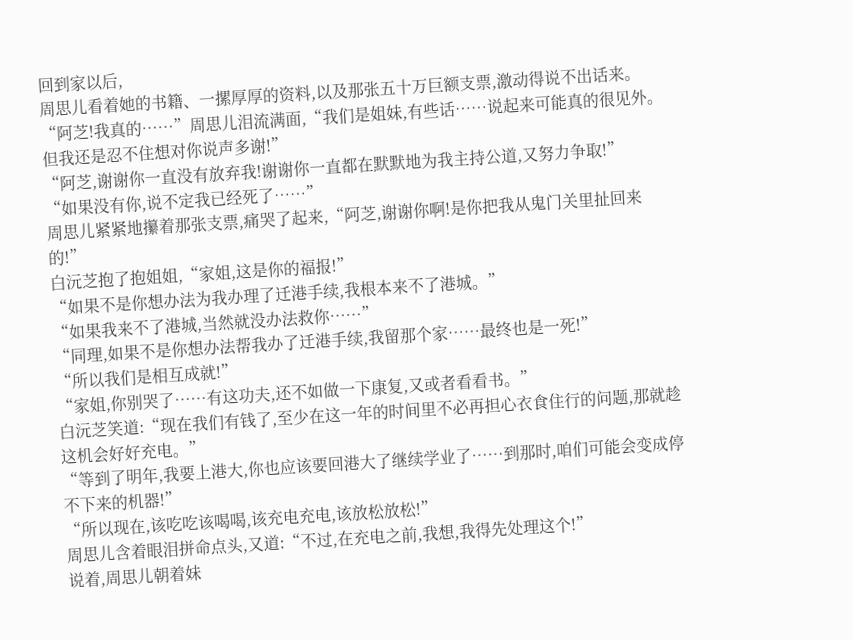回到家以后,
周思儿看着她的书籍、一摞厚厚的资料,以及那张五十万巨额支票,激动得说不出话来。
“阿芝!我真的……”周思儿泪流满面,“我们是姐妹,有些话……说起来可能真的很见外。但我还是忍不住想对你说声多谢!”
“阿芝,谢谢你一直没有放弃我!谢谢你一直都在默默地为我主持公道,又努力争取!”
“如果没有你,说不定我已经死了……”
周思儿紧紧地攥着那张支票,痛哭了起来,“阿芝,谢谢你啊!是你把我从鬼门关里扯回来的!”
白沅芝抱了抱姐姐,“家姐,这是你的福报!”
“如果不是你想办法为我办理了迁港手续,我根本来不了港城。”
“如果我来不了港城,当然就没办法救你……”
“同理,如果不是你想办法帮我办了迁港手续,我留那个家……最终也是一死!”
“所以我们是相互成就!”
“家姐,你别哭了……有这功夫,还不如做一下康复,又或者看看书。”
白沅芝笑道:“现在我们有钱了,至少在这一年的时间里不必再担心衣食住行的问题,那就趁这机会好好充电。”
“等到了明年,我要上港大,你也应该要回港大了继续学业了……到那时,咱们可能会变成停不下来的机器!”
“所以现在,该吃吃该喝喝,该充电充电,该放松放松!”
周思儿含着眼泪拼命点头,又道:“不过,在充电之前,我想,我得先处理这个!”
说着,周思儿朝着妹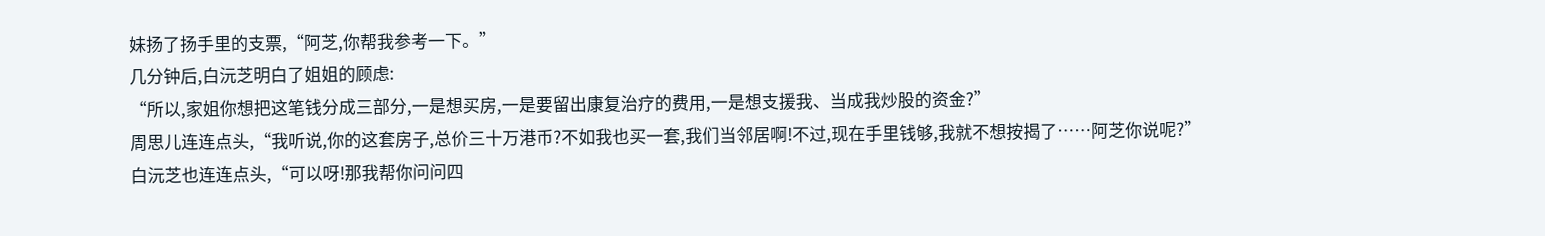妹扬了扬手里的支票,“阿芝,你帮我参考一下。”
几分钟后,白沅芝明白了姐姐的顾虑:
“所以,家姐你想把这笔钱分成三部分,一是想买房,一是要留出康复治疗的费用,一是想支援我、当成我炒股的资金?”
周思儿连连点头,“我听说,你的这套房子,总价三十万港币?不如我也买一套,我们当邻居啊!不过,现在手里钱够,我就不想按揭了……阿芝你说呢?”
白沅芝也连连点头,“可以呀!那我帮你问问四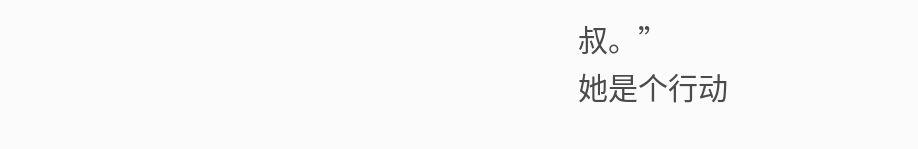叔。”
她是个行动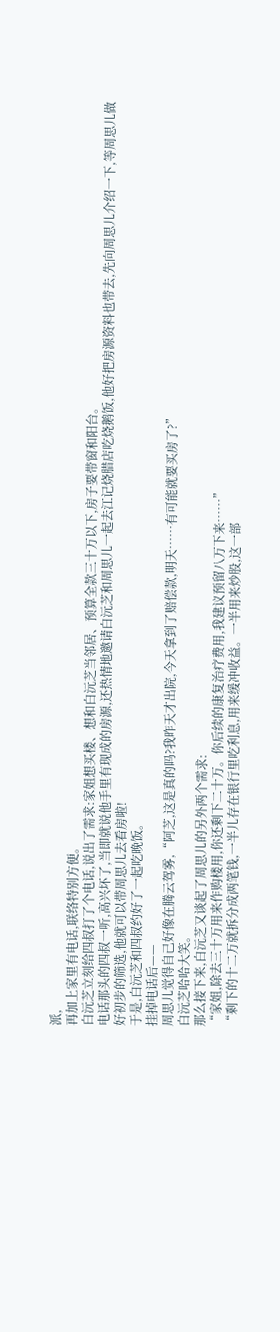派,
再加上家里有电话,联络特别方便。
白沅芝立刻给四叔打了个电话,说出了需求:家姐想买楼、想和白沅芝当邻居、预算全款三十万以下,房子要带窗和阳台。
电话那头的四叔一听,高兴坏了,当即就说他手里有现成的房源,还热情地邀请白沅芝和周思儿一起去江记烧腊店吃烧鹅饭,他好把房源资料也带去,先向周思儿介绍一下,等周思儿做好初步的筛选,他就可以带周思儿去看房啦!
于是,白沅芝和四叔约好了一起吃晚饭。
挂掉电话后——
周思儿觉得自己好像在腾云驾雾,“阿芝,这是真的吗?我昨天才出院,今天拿到了赔偿款,明天……有可能就要买房了?”
白沅芝哈哈大笑。
那么接下来,白沅芝又谈起了周思儿的另外两个需求:
“家姐,除去三十万用来作购楼用,你还剩下二十万。你后续的康复治疗费用,我建议预留八万下来……”
“剩下的十二万就拆分成两笔钱,一半儿存在银行里吃利息,用来缓冲收益。一半用来炒股,这一部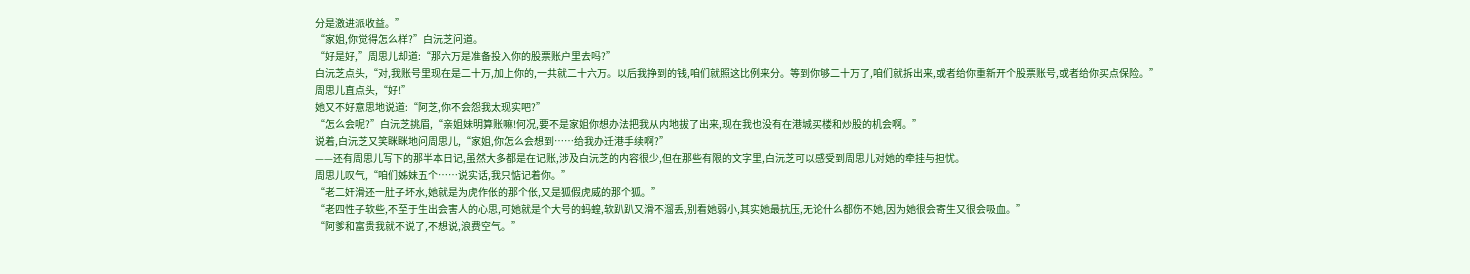分是激进派收益。”
“家姐,你觉得怎么样?”白沅芝问道。
“好是好,”周思儿却道:“那六万是准备投入你的股票账户里去吗?”
白沅芝点头,“对,我账号里现在是二十万,加上你的,一共就二十六万。以后我挣到的钱,咱们就照这比例来分。等到你够二十万了,咱们就拆出来,或者给你重新开个股票账号,或者给你买点保险。”
周思儿直点头,“好!”
她又不好意思地说道:“阿芝,你不会怨我太现实吧?”
“怎么会呢?”白沅芝挑眉,“亲姐妹明算账嘛!何况,要不是家姐你想办法把我从内地拔了出来,现在我也没有在港城买楼和炒股的机会啊。”
说着,白沅芝又笑眯眯地问周思儿,“家姐,你怎么会想到……给我办迁港手续啊?”
——还有周思儿写下的那半本日记,虽然大多都是在记账,涉及白沅芝的内容很少,但在那些有限的文字里,白沅芝可以感受到周思儿对她的牵挂与担忧。
周思儿叹气,“咱们姊妹五个……说实话,我只惦记着你。”
“老二奸滑还一肚子坏水,她就是为虎作伥的那个伥,又是狐假虎威的那个狐。”
“老四性子软些,不至于生出会害人的心思,可她就是个大号的蚂蝗,软趴趴又滑不溜丢,别看她弱小,其实她最抗压,无论什么都伤不她,因为她很会寄生又很会吸血。”
“阿爹和富贵我就不说了,不想说,浪费空气。”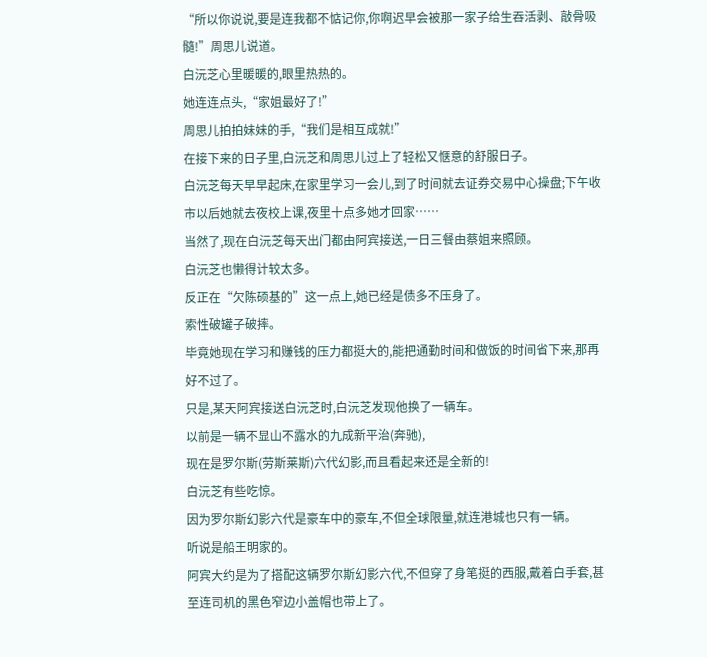“所以你说说,要是连我都不惦记你,你啊迟早会被那一家子给生吞活剥、敲骨吸髓!”周思儿说道。
白沅芝心里暖暖的,眼里热热的。
她连连点头,“家姐最好了!”
周思儿拍拍妹妹的手,“我们是相互成就!”
在接下来的日子里,白沅芝和周思儿过上了轻松又惬意的舒服日子。
白沅芝每天早早起床,在家里学习一会儿,到了时间就去证券交易中心操盘;下午收市以后她就去夜校上课,夜里十点多她才回家……
当然了,现在白沅芝每天出门都由阿宾接送,一日三餐由蔡姐来照顾。
白沅芝也懒得计较太多。
反正在“欠陈硕基的”这一点上,她已经是债多不压身了。
索性破罐子破摔。
毕竟她现在学习和赚钱的压力都挺大的,能把通勤时间和做饭的时间省下来,那再好不过了。
只是,某天阿宾接送白沅芝时,白沅芝发现他换了一辆车。
以前是一辆不显山不露水的九成新平治(奔驰),
现在是罗尔斯(劳斯莱斯)六代幻影,而且看起来还是全新的!
白沅芝有些吃惊。
因为罗尔斯幻影六代是豪车中的豪车,不但全球限量,就连港城也只有一辆。
听说是船王明家的。
阿宾大约是为了搭配这辆罗尔斯幻影六代,不但穿了身笔挺的西服,戴着白手套,甚至连司机的黑色窄边小盖帽也带上了。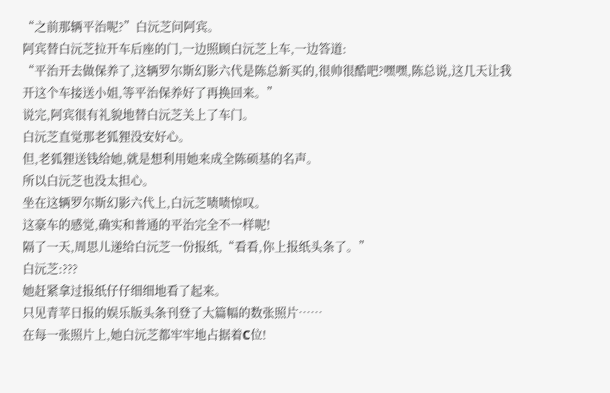“之前那辆平治呢?”白沅芝问阿宾。
阿宾替白沅芝拉开车后座的门,一边照顾白沅芝上车,一边答道:
“平治开去做保养了,这辆罗尔斯幻影六代是陈总新买的,很帅很酷吧?嘿嘿,陈总说,这几天让我开这个车接送小姐,等平治保养好了再换回来。”
说完,阿宾很有礼貌地替白沅芝关上了车门。
白沅芝直觉那老狐狸没安好心。
但,老狐狸送钱给她,就是想利用她来成全陈硕基的名声。
所以白沅芝也没太担心。
坐在这辆罗尔斯幻影六代上,白沅芝啧啧惊叹。
这豪车的感觉,确实和普通的平治完全不一样呢!
隔了一天,周思儿递给白沅芝一份报纸,“看看,你上报纸头条了。”
白沅芝:???
她赶紧拿过报纸仔仔细细地看了起来。
只见青苹日报的娱乐版头条刊登了大篇幅的数张照片……
在每一张照片上,她白沅芝都牢牢地占据着C位!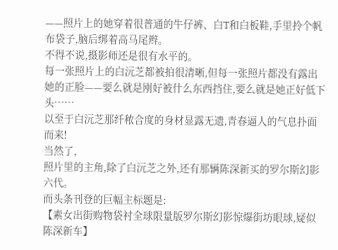——照片上的她穿着很普通的牛仔裤、白T和白板鞋,手里拎个帆布袋子,脑后绑着高马尾辫。
不得不说,摄影师还是很有水平的。
每一张照片上的白沅芝都被拍很清晰,但每一张照片都没有露出她的正脸——要么就是刚好被什么东西挡住,要么就是她正好低下头……
以至于白沅芝那纤秾合度的身材显露无遗,青春逼人的气息扑面而来!
当然了,
照片里的主角,除了白沅芝之外,还有那辆陈深新买的罗尔斯幻影六代。
而头条刊登的巨幅主标题是:
【素女出街购物袋衬全球限量版罗尔斯幻影惊爆街坊眼球,疑似陈深新车】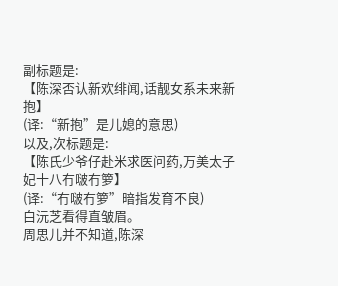副标题是:
【陈深否认新欢绯闻,话靓女系未来新抱】
(译:“新抱”是儿媳的意思)
以及,次标题是:
【陈氏少爷仔赴米求医问药,万美太子妃十八冇啵冇箩】
(译:“冇啵冇箩”暗指发育不良)
白沅芝看得直皱眉。
周思儿并不知道,陈深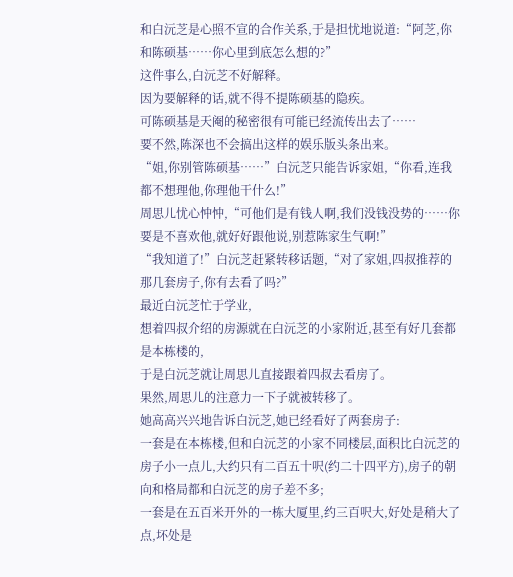和白沅芝是心照不宣的合作关系,于是担忧地说道:“阿芝,你和陈硕基……你心里到底怎么想的?”
这件事么,白沅芝不好解释。
因为要解释的话,就不得不提陈硕基的隐疾。
可陈硕基是天阉的秘密很有可能已经流传出去了……
要不然,陈深也不会搞出这样的娱乐版头条出来。
“姐,你别管陈硕基……”白沅芝只能告诉家姐,“你看,连我都不想理他,你理他干什么!”
周思儿忧心忡忡,“可他们是有钱人啊,我们没钱没势的……你要是不喜欢他,就好好跟他说,别惹陈家生气啊!”
“我知道了!”白沅芝赶紧转移话题,“对了家姐,四叔推荐的那几套房子,你有去看了吗?”
最近白沅芝忙于学业,
想着四叔介绍的房源就在白沅芝的小家附近,甚至有好几套都是本栋楼的,
于是白沅芝就让周思儿直接跟着四叔去看房了。
果然,周思儿的注意力一下子就被转移了。
她高高兴兴地告诉白沅芝,她已经看好了两套房子:
一套是在本栋楼,但和白沅芝的小家不同楼层,面积比白沅芝的房子小一点儿,大约只有二百五十呎(约二十四平方),房子的朝向和格局都和白沅芝的房子差不多;
一套是在五百米开外的一栋大厦里,约三百呎大,好处是稍大了点,坏处是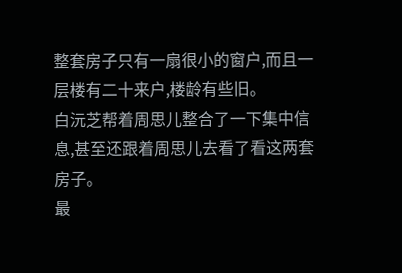整套房子只有一扇很小的窗户,而且一层楼有二十来户,楼龄有些旧。
白沅芝帮着周思儿整合了一下集中信息,甚至还跟着周思儿去看了看这两套房子。
最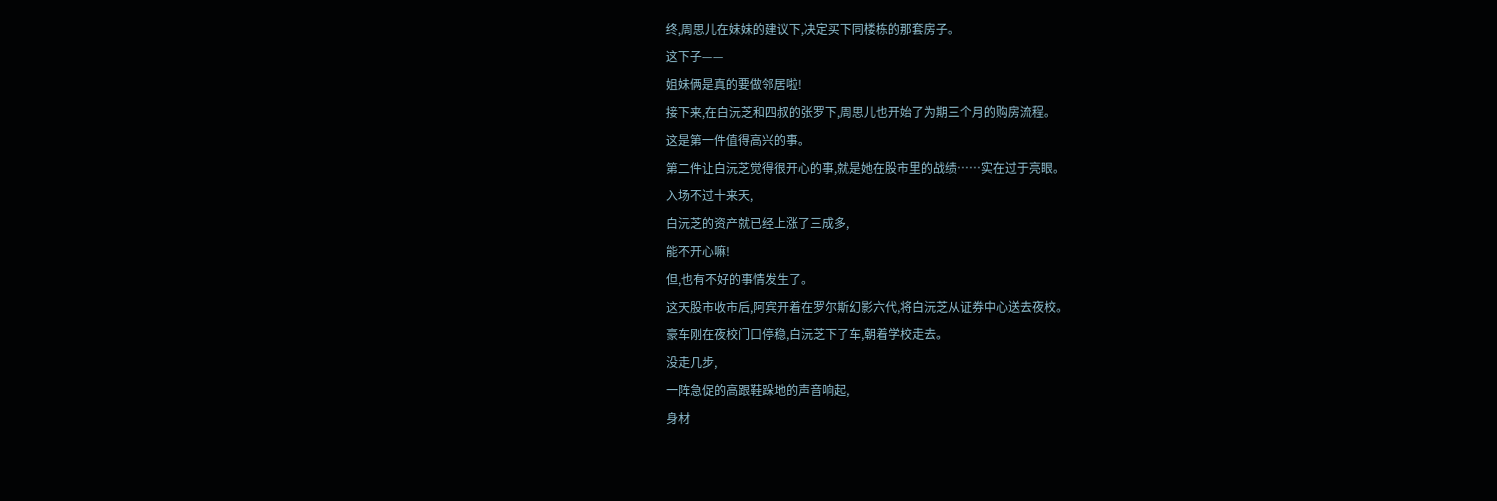终,周思儿在妹妹的建议下,决定买下同楼栋的那套房子。
这下子——
姐妹俩是真的要做邻居啦!
接下来,在白沅芝和四叔的张罗下,周思儿也开始了为期三个月的购房流程。
这是第一件值得高兴的事。
第二件让白沅芝觉得很开心的事,就是她在股市里的战绩……实在过于亮眼。
入场不过十来天,
白沅芝的资产就已经上涨了三成多,
能不开心嘛!
但,也有不好的事情发生了。
这天股市收市后,阿宾开着在罗尔斯幻影六代,将白沅芝从证券中心送去夜校。
豪车刚在夜校门口停稳,白沅芝下了车,朝着学校走去。
没走几步,
一阵急促的高跟鞋跺地的声音响起,
身材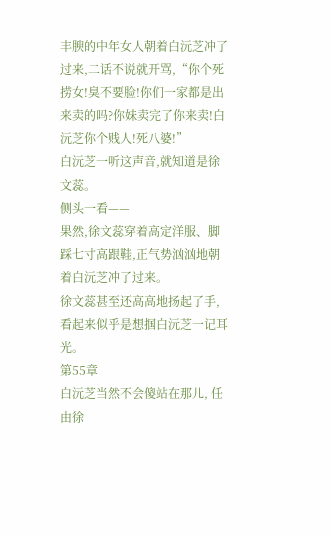丰腴的中年女人朝着白沅芝冲了过来,二话不说就开骂,“你个死捞女!臭不要脸!你们一家都是出来卖的吗?你妹卖完了你来卖!白沅芝你个贱人!死八婆!”
白沅芝一听这声音,就知道是徐文蕊。
侧头一看——
果然,徐文蕊穿着高定洋服、脚踩七寸高跟鞋,正气势汹汹地朝着白沅芝冲了过来。
徐文蕊甚至还高高地扬起了手,看起来似乎是想掴白沅芝一记耳光。
第55章
白沅芝当然不会傻站在那儿, 任由徐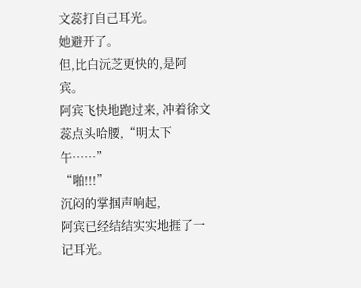文蕊打自己耳光。
她避开了。
但,比白沅芝更快的,是阿宾。
阿宾飞快地跑过来, 冲着徐文蕊点头哈腰,“明太下午……”
“啪!!!”
沉闷的掌掴声响起,
阿宾已经结结实实地捱了一记耳光。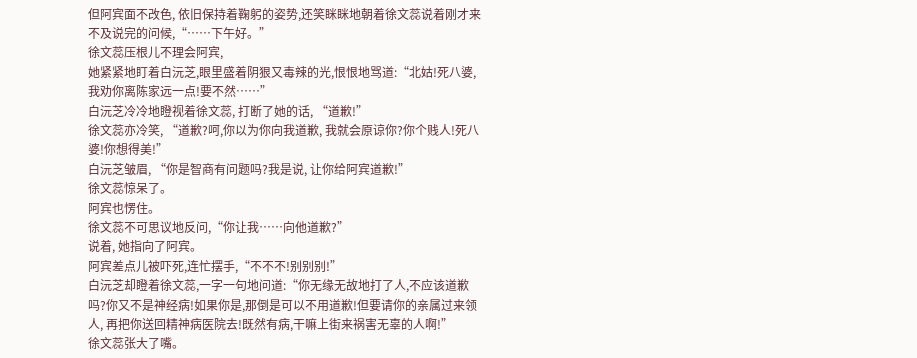但阿宾面不改色, 依旧保持着鞠躬的姿势,还笑眯眯地朝着徐文蕊说着刚才来不及说完的问候,“……下午好。”
徐文蕊压根儿不理会阿宾,
她紧紧地盯着白沅芝,眼里盛着阴狠又毒辣的光,恨恨地骂道:“北姑!死八婆, 我劝你离陈家远一点!要不然……”
白沅芝冷冷地瞪视着徐文蕊, 打断了她的话, “道歉!”
徐文蕊亦冷笑, “道歉?呵,你以为你向我道歉, 我就会原谅你?你个贱人!死八婆!你想得美!”
白沅芝皱眉, “你是智商有问题吗?我是说, 让你给阿宾道歉!”
徐文蕊惊呆了。
阿宾也愣住。
徐文蕊不可思议地反问,“你让我……向他道歉?”
说着, 她指向了阿宾。
阿宾差点儿被吓死,连忙摆手,“不不不!别别别!”
白沅芝却瞪着徐文蕊,一字一句地问道:“你无缘无故地打了人,不应该道歉吗?你又不是神经病!如果你是,那倒是可以不用道歉!但要请你的亲属过来领人, 再把你送回精神病医院去!既然有病,干嘛上街来祸害无辜的人啊!”
徐文蕊张大了嘴。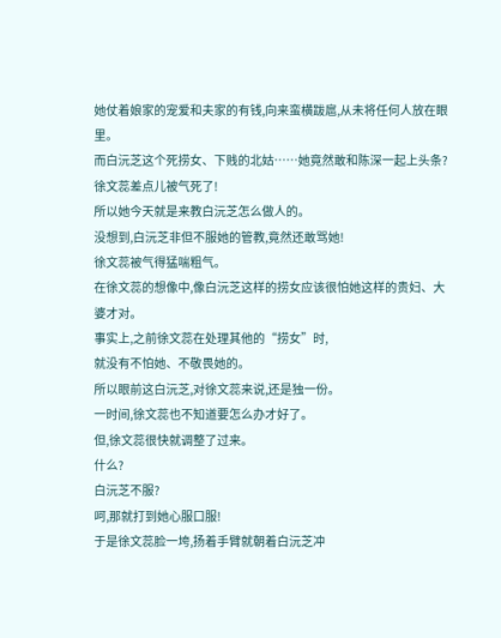她仗着娘家的宠爱和夫家的有钱,向来蛮横跋扈,从未将任何人放在眼里。
而白沅芝这个死捞女、下贱的北姑……她竟然敢和陈深一起上头条?
徐文蕊差点儿被气死了!
所以她今天就是来教白沅芝怎么做人的。
没想到,白沅芝非但不服她的管教,竟然还敢骂她!
徐文蕊被气得猛喘粗气。
在徐文蕊的想像中,像白沅芝这样的捞女应该很怕她这样的贵妇、大婆才对。
事实上,之前徐文蕊在处理其他的“捞女”时,
就没有不怕她、不敬畏她的。
所以眼前这白沅芝,对徐文蕊来说,还是独一份。
一时间,徐文蕊也不知道要怎么办才好了。
但,徐文蕊很快就调整了过来。
什么?
白沅芝不服?
呵,那就打到她心服口服!
于是徐文蕊脸一垮,扬着手臂就朝着白沅芝冲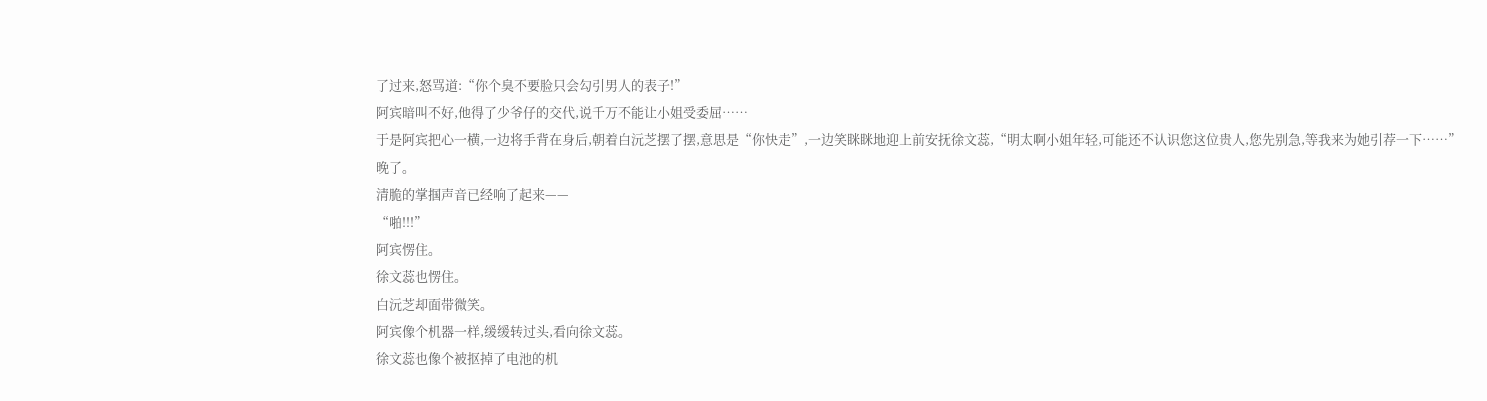了过来,怒骂道:“你个臭不要脸只会勾引男人的表子!”
阿宾暗叫不好,他得了少爷仔的交代,说千万不能让小姐受委屈……
于是阿宾把心一横,一边将手背在身后,朝着白沅芝摆了摆,意思是“你快走”,一边笑眯眯地迎上前安抚徐文蕊,“明太啊小姐年轻,可能还不认识您这位贵人,您先别急,等我来为她引荐一下……”
晚了。
清脆的掌掴声音已经响了起来——
“啪!!!”
阿宾愣住。
徐文蕊也愣住。
白沅芝却面带微笑。
阿宾像个机器一样,缓缓转过头,看向徐文蕊。
徐文蕊也像个被抠掉了电池的机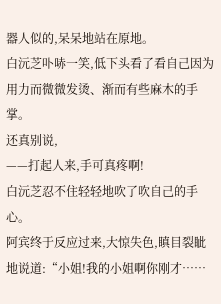器人似的,呆呆地站在原地。
白沅芝卟哧一笑,低下头看了看自己因为用力而微微发烫、渐而有些麻木的手掌。
还真别说,
——打起人来,手可真疼啊!
白沅芝忍不住轻轻地吹了吹自己的手心。
阿宾终于反应过来,大惊失色,瞋目裂眦地说道:“小姐!我的小姐啊你刚才……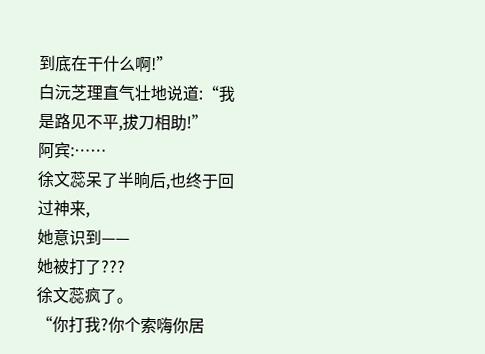到底在干什么啊!”
白沅芝理直气壮地说道:“我是路见不平,拔刀相助!”
阿宾:……
徐文蕊呆了半晌后,也终于回过神来,
她意识到——
她被打了???
徐文蕊疯了。
“你打我?你个索嗨你居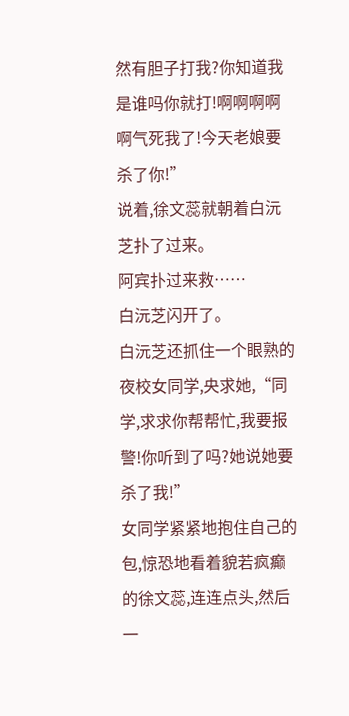然有胆子打我?你知道我是谁吗你就打!啊啊啊啊啊气死我了!今天老娘要杀了你!”
说着,徐文蕊就朝着白沅芝扑了过来。
阿宾扑过来救……
白沅芝闪开了。
白沅芝还抓住一个眼熟的夜校女同学,央求她,“同学,求求你帮帮忙,我要报警!你听到了吗?她说她要杀了我!”
女同学紧紧地抱住自己的包,惊恐地看着貌若疯癫的徐文蕊,连连点头,然后一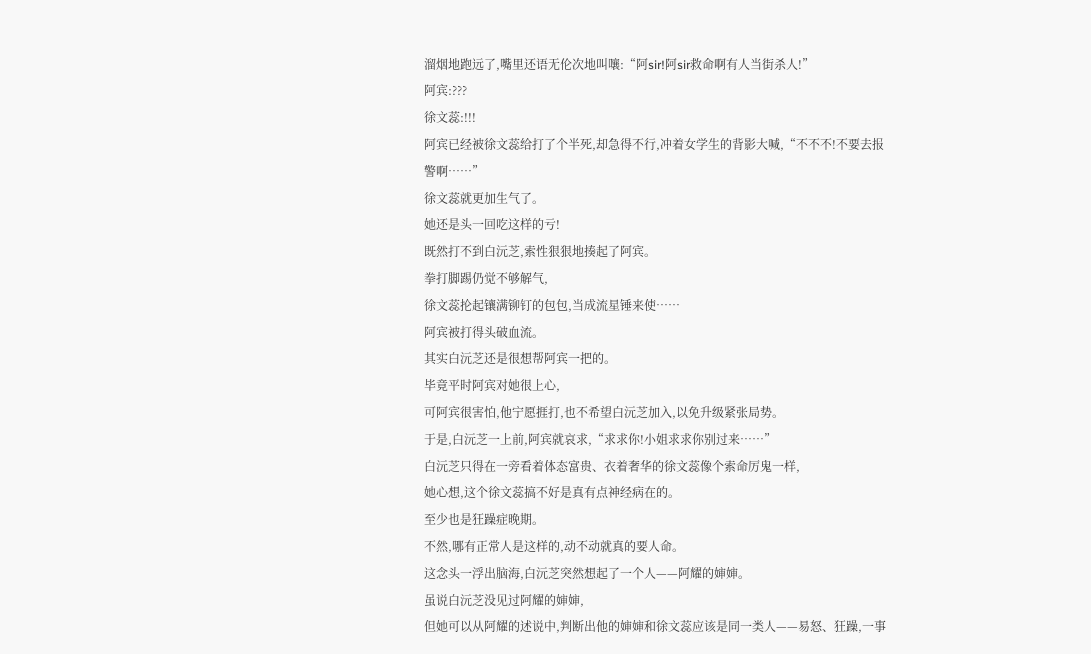溜烟地跑远了,嘴里还语无伦次地叫嚷:“阿sir!阿sir救命啊有人当街杀人!”
阿宾:???
徐文蕊:!!!
阿宾已经被徐文蕊给打了个半死,却急得不行,冲着女学生的背影大喊,“不不不!不要去报警啊……”
徐文蕊就更加生气了。
她还是头一回吃这样的亏!
既然打不到白沅芝,索性狠狠地揍起了阿宾。
拳打脚踢仍觉不够解气,
徐文蕊抡起镶满铆钉的包包,当成流星锤来使……
阿宾被打得头破血流。
其实白沅芝还是很想帮阿宾一把的。
毕竟平时阿宾对她很上心,
可阿宾很害怕,他宁愿捱打,也不希望白沅芝加入,以免升级紧张局势。
于是,白沅芝一上前,阿宾就哀求,“求求你!小姐求求你别过来……”
白沅芝只得在一旁看着体态富贵、衣着奢华的徐文蕊像个索命厉鬼一样,
她心想,这个徐文蕊搞不好是真有点神经病在的。
至少也是狂躁症晚期。
不然,哪有正常人是这样的,动不动就真的要人命。
这念头一浮出脑海,白沅芝突然想起了一个人——阿耀的婶婶。
虽说白沅芝没见过阿耀的婶婶,
但她可以从阿耀的述说中,判断出他的婶婶和徐文蕊应该是同一类人——易怒、狂躁,一事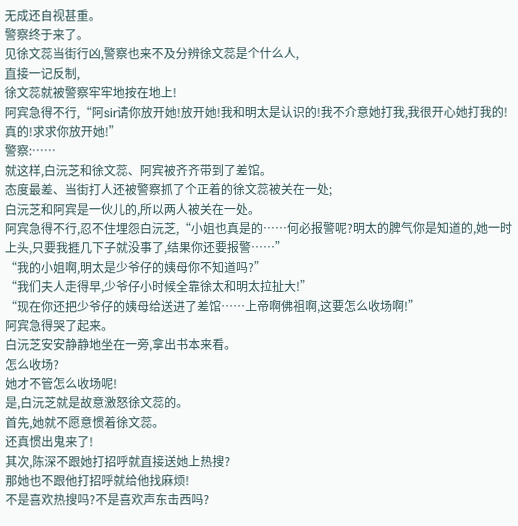无成还自视甚重。
警察终于来了。
见徐文蕊当街行凶,警察也来不及分辨徐文蕊是个什么人,
直接一记反制,
徐文蕊就被警察牢牢地按在地上!
阿宾急得不行,“阿sir请你放开她!放开她!我和明太是认识的!我不介意她打我,我很开心她打我的!真的!求求你放开她!”
警察:……
就这样,白沅芝和徐文蕊、阿宾被齐齐带到了差馆。
态度最差、当街打人还被警察抓了个正着的徐文蕊被关在一处;
白沅芝和阿宾是一伙儿的,所以两人被关在一处。
阿宾急得不行,忍不住埋怨白沅芝,“小姐也真是的……何必报警呢?明太的脾气你是知道的,她一时上头,只要我捱几下子就没事了,结果你还要报警……”
“我的小姐啊,明太是少爷仔的姨母你不知道吗?”
“我们夫人走得早,少爷仔小时候全靠徐太和明太拉扯大!”
“现在你还把少爷仔的姨母给送进了差馆……上帝啊佛祖啊,这要怎么收场啊!”
阿宾急得哭了起来。
白沅芝安安静静地坐在一旁,拿出书本来看。
怎么收场?
她才不管怎么收场呢!
是,白沅芝就是故意激怒徐文蕊的。
首先,她就不愿意惯着徐文蕊。
还真惯出鬼来了!
其次,陈深不跟她打招呼就直接送她上热搜?
那她也不跟他打招呼就给他找麻烦!
不是喜欢热搜吗?不是喜欢声东击西吗?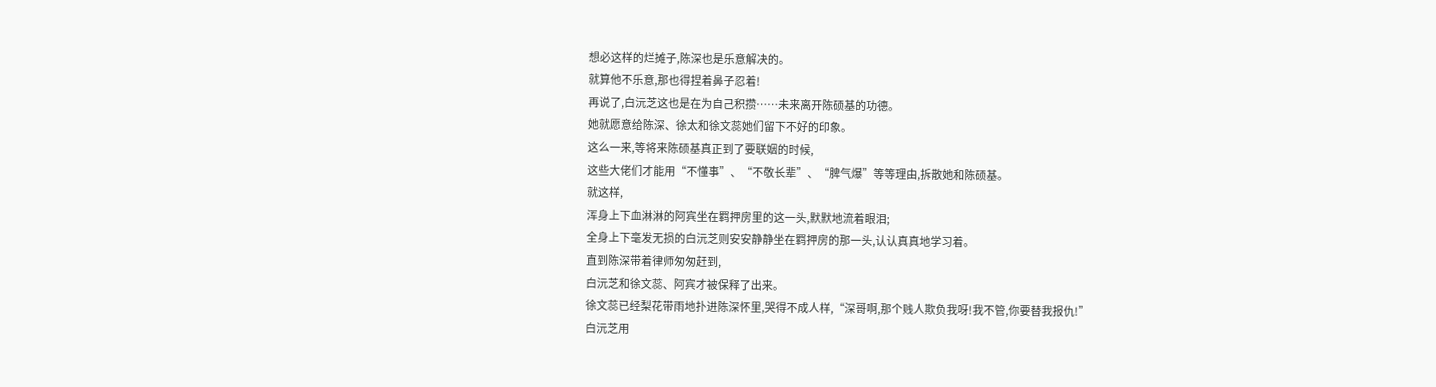想必这样的烂摊子,陈深也是乐意解决的。
就算他不乐意,那也得捏着鼻子忍着!
再说了,白沅芝这也是在为自己积攒……未来离开陈硕基的功德。
她就愿意给陈深、徐太和徐文蕊她们留下不好的印象。
这么一来,等将来陈硕基真正到了要联姻的时候,
这些大佬们才能用“不懂事”、“不敬长辈”、“脾气爆”等等理由,拆散她和陈硕基。
就这样,
浑身上下血淋淋的阿宾坐在羁押房里的这一头,默默地流着眼泪;
全身上下毫发无损的白沅芝则安安静静坐在羁押房的那一头,认认真真地学习着。
直到陈深带着律师匆匆赶到,
白沅芝和徐文蕊、阿宾才被保释了出来。
徐文蕊已经梨花带雨地扑进陈深怀里,哭得不成人样,“深哥啊,那个贱人欺负我呀!我不管,你要替我报仇!”
白沅芝用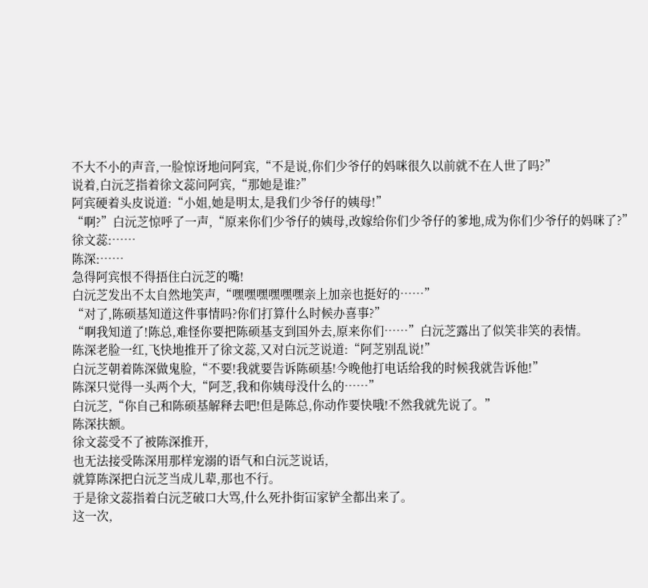不大不小的声音,一脸惊讶地问阿宾,“不是说,你们少爷仔的妈咪很久以前就不在人世了吗?”
说着,白沅芝指着徐文蕊问阿宾,“那她是谁?”
阿宾硬着头皮说道:“小姐,她是明太,是我们少爷仔的姨母!”
“啊?”白沅芝惊呼了一声,“原来你们少爷仔的姨母,改嫁给你们少爷仔的爹地,成为你们少爷仔的妈咪了?”
徐文蕊:……
陈深:……
急得阿宾恨不得捂住白沅芝的嘴!
白沅芝发出不太自然地笑声,“嘿嘿嘿嘿嘿嘿亲上加亲也挺好的……”
“对了,陈硕基知道这件事情吗?你们打算什么时候办喜事?”
“啊我知道了!陈总,难怪你要把陈硕基支到国外去,原来你们……”白沅芝露出了似笑非笑的表情。
陈深老脸一红,飞快地推开了徐文蕊,又对白沅芝说道:“阿芝别乱说!”
白沅芝朝着陈深做鬼脸,“不要!我就要告诉陈硕基!今晚他打电话给我的时候我就告诉他!”
陈深只觉得一头两个大,“阿芝,我和你姨母没什么的……”
白沅芝,“你自己和陈硕基解释去吧!但是陈总,你动作要快哦!不然我就先说了。”
陈深扶额。
徐文蕊受不了被陈深推开,
也无法接受陈深用那样宠溺的语气和白沅芝说话,
就算陈深把白沅芝当成儿辈,那也不行。
于是徐文蕊指着白沅芝破口大骂,什么死扑街冚家铲全都出来了。
这一次,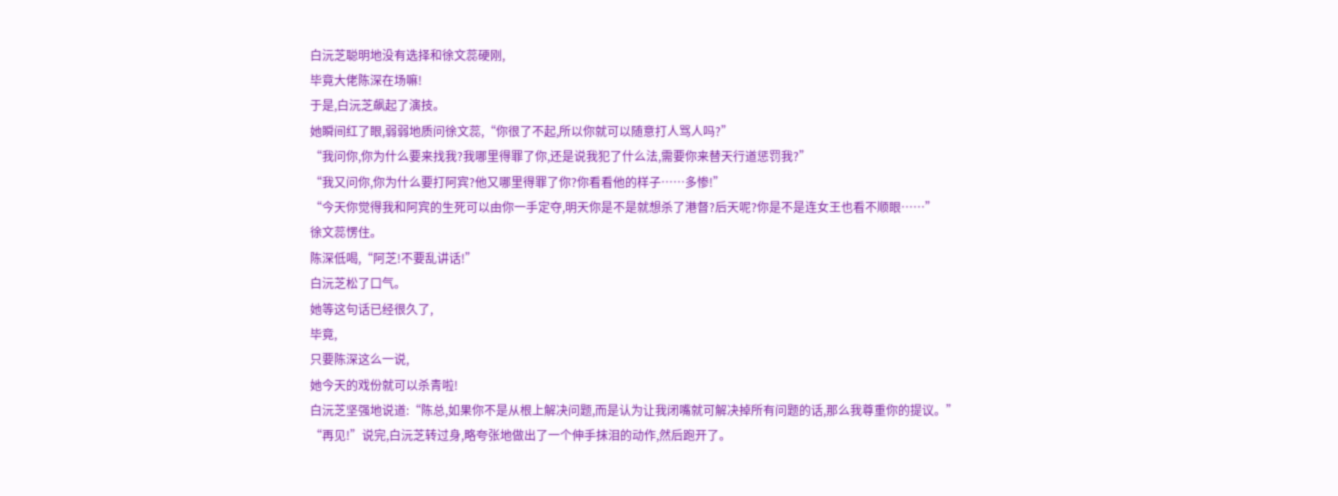白沅芝聪明地没有选择和徐文蕊硬刚,
毕竟大佬陈深在场嘛!
于是,白沅芝飙起了演技。
她瞬间红了眼,弱弱地质问徐文蕊,“你很了不起,所以你就可以随意打人骂人吗?”
“我问你,你为什么要来找我?我哪里得罪了你,还是说我犯了什么法,需要你来替天行道惩罚我?”
“我又问你,你为什么要打阿宾?他又哪里得罪了你?你看看他的样子……多惨!”
“今天你觉得我和阿宾的生死可以由你一手定夺,明天你是不是就想杀了港督?后天呢?你是不是连女王也看不顺眼……”
徐文蕊愣住。
陈深低喝,“阿芝!不要乱讲话!”
白沅芝松了口气。
她等这句话已经很久了,
毕竟,
只要陈深这么一说,
她今天的戏份就可以杀青啦!
白沅芝坚强地说道:“陈总,如果你不是从根上解决问题,而是认为让我闭嘴就可解决掉所有问题的话,那么我尊重你的提议。”
“再见!”说完,白沅芝转过身,略夸张地做出了一个伸手抹泪的动作,然后跑开了。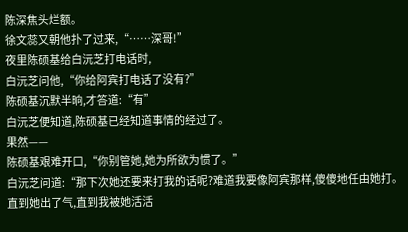陈深焦头烂额。
徐文蕊又朝他扑了过来,“……深哥!”
夜里陈硕基给白沅芝打电话时,
白沅芝问他,“你给阿宾打电话了没有?”
陈硕基沉默半晌,才答道:“有”
白沅芝便知道,陈硕基已经知道事情的经过了。
果然——
陈硕基艰难开口,“你别管她,她为所欲为惯了。”
白沅芝问道:“那下次她还要来打我的话呢?难道我要像阿宾那样,傻傻地任由她打。直到她出了气,直到我被她活活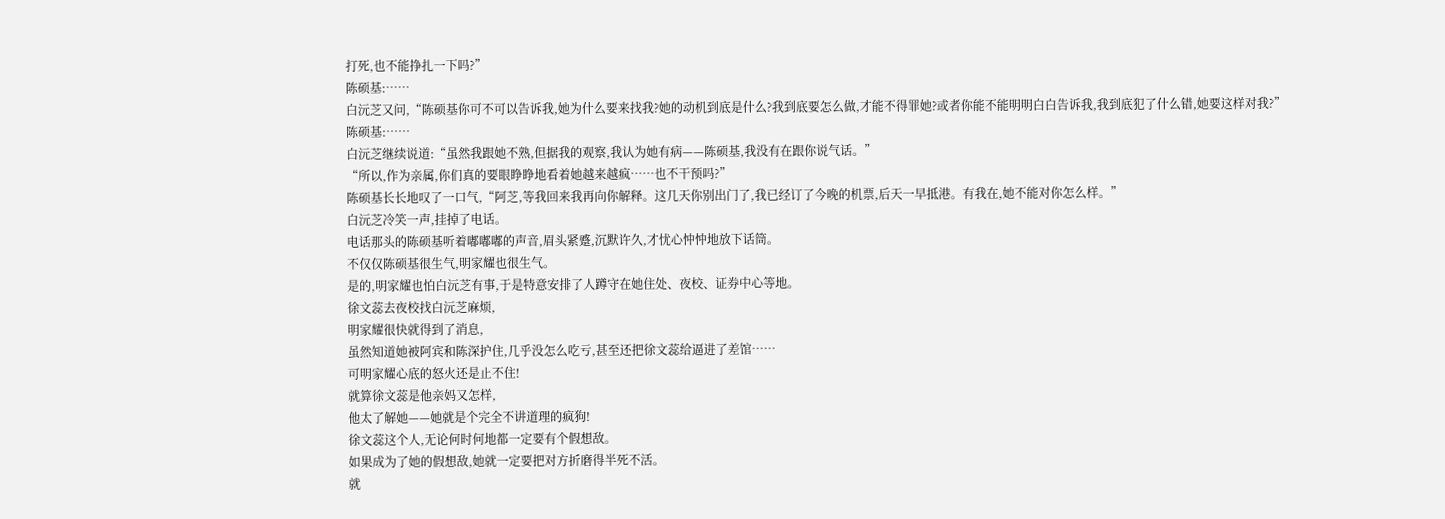打死,也不能挣扎一下吗?”
陈硕基:……
白沅芝又问,“陈硕基你可不可以告诉我,她为什么要来找我?她的动机到底是什么?我到底要怎么做,才能不得罪她?或者你能不能明明白白告诉我,我到底犯了什么错,她要这样对我?”
陈硕基:……
白沅芝继续说道:“虽然我跟她不熟,但据我的观察,我认为她有病——陈硕基,我没有在跟你说气话。”
“所以,作为亲属,你们真的要眼睁睁地看着她越来越疯……也不干预吗?”
陈硕基长长地叹了一口气,“阿芝,等我回来我再向你解释。这几天你别出门了,我已经订了今晚的机票,后天一早抵港。有我在,她不能对你怎么样。”
白沅芝冷笑一声,挂掉了电话。
电话那头的陈硕基听着嘟嘟嘟的声音,眉头紧蹙,沉默许久,才忧心忡忡地放下话筒。
不仅仅陈硕基很生气,明家耀也很生气。
是的,明家耀也怕白沅芝有事,于是特意安排了人蹲守在她住处、夜校、证券中心等地。
徐文蕊去夜校找白沅芝麻烦,
明家耀很快就得到了消息,
虽然知道她被阿宾和陈深护住,几乎没怎么吃亏,甚至还把徐文蕊给逼进了差馆……
可明家耀心底的怒火还是止不住!
就算徐文蕊是他亲妈又怎样,
他太了解她——她就是个完全不讲道理的疯狗!
徐文蕊这个人,无论何时何地都一定要有个假想敌。
如果成为了她的假想敌,她就一定要把对方折磨得半死不活。
就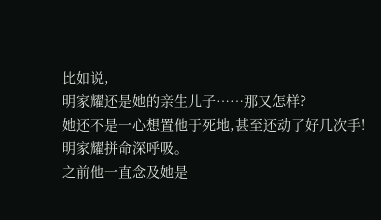比如说,
明家耀还是她的亲生儿子……那又怎样?
她还不是一心想置他于死地,甚至还动了好几次手!
明家耀拼命深呼吸。
之前他一直念及她是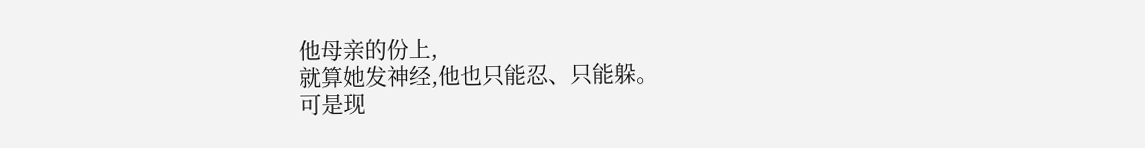他母亲的份上,
就算她发神经,他也只能忍、只能躲。
可是现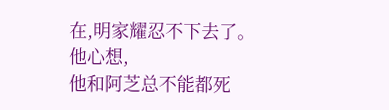在,明家耀忍不下去了。
他心想,
他和阿芝总不能都死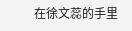在徐文蕊的手里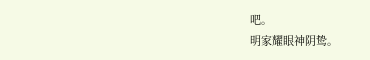吧。
明家耀眼神阴鸷。